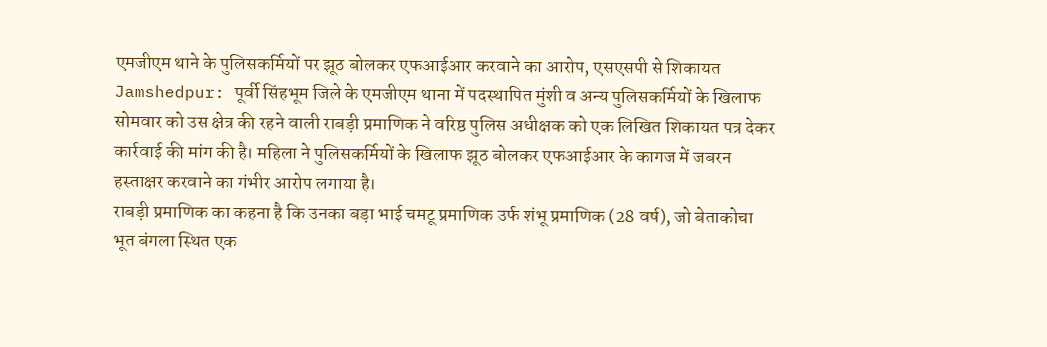एमजीएम थाने के पुलिसकर्मियों पर झूठ बोलकर एफआईआर करवाने का आरोप, एसएसपी से शिकायत
Jamshedpur: पूर्वी सिंहभूम जिले के एमजीएम थाना में पदस्थापित मुंशी व अन्य पुलिसकर्मियों के खिलाफ सोमवार को उस क्षेत्र की रहने वाली राबड़ी प्रमाणिक ने वरिष्ठ पुलिस अधीक्षक को एक लिखित शिकायत पत्र देकर कार्रवाई की मांग की है। महिला ने पुलिसकर्मियों के खिलाफ झूठ बोलकर एफआईआर के कागज में जबरन हस्ताक्षर करवाने का गंभीर आरोप लगाया है।
राबड़ी प्रमाणिक का कहना है कि उनका बड़ा भाई चमटू प्रमाणिक उर्फ शंभू प्रमाणिक (28 वर्ष), जो बेताकोचा भूत बंगला स्थित एक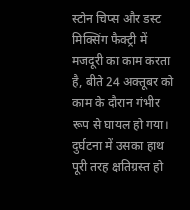स्टोन चिप्स और डस्ट मिक्सिंग फैक्ट्री में मजदूरी का काम करता है, बीते 24 अक्तूबर को काम के दौरान गंभीर रूप से घायल हो गया। दुर्घटना में उसका हाथ पूरी तरह क्षतिग्रस्त हो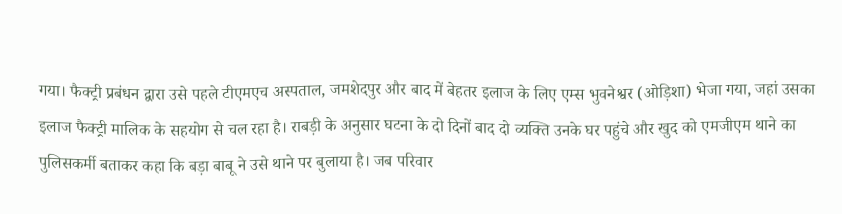गया। फैक्ट्री प्रबंधन द्वारा उसे पहले टीएमएच अस्पताल, जमशेदपुर और बाद में बेहतर इलाज के लिए एम्स भुवनेश्वर (ओड़िशा) भेजा गया, जहां उसका इलाज फैक्ट्री मालिक के सहयोग से चल रहा है। राबड़ी के अनुसार घटना के दो दिनों बाद दो व्यक्ति उनके घर पहुंचे और खुद को एमजीएम थाने का पुलिसकर्मी बताकर कहा कि बड़ा बाबू ने उसे थाने पर बुलाया है। जब परिवार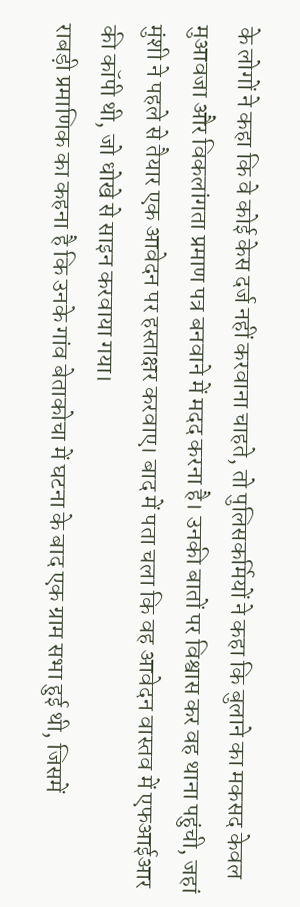के लोगों ने कहा कि वे कोई केस दर्ज नहीं करवाना चाहते, तो पुलिसकर्मियों ने कहा कि बुलाने का मकसद केवल मुआवजा और विकलांगता प्रमाण पत्र बनवाने में मदद करना है। उनकी बातों पर विश्वास कर वह थाना पहुंची, जहां मुंशी ने पहले से तैयार एक आवेदन पर हस्ताक्षर करवाए। बाद में पता चला कि वह आवेदन वास्तव में एफआईआर की कॉपी थी, जो धोखे से साइन करवाया गया।
राबड़ी प्रमाणिक का कहना है कि उनके गांव बेताकोचा में घटना के बाद एक ग्राम सभा हुई थी, जिसमें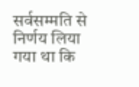सर्वसम्मति से निर्णय लिया गया था कि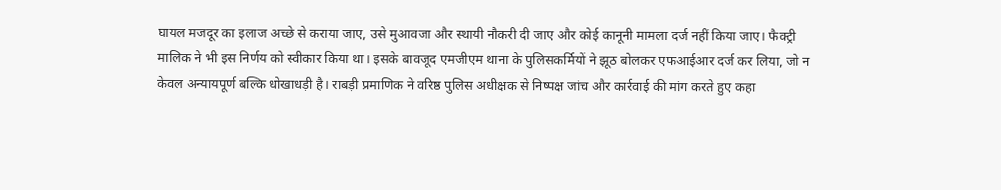घायल मजदूर का इलाज अच्छे से कराया जाए, उसे मुआवजा और स्थायी नौकरी दी जाए और कोई कानूनी मामला दर्ज नहीं किया जाए। फैक्ट्री मालिक ने भी इस निर्णय को स्वीकार किया था। इसके बावजूद एमजीएम थाना के पुलिसकर्मियों ने झूठ बोलकर एफआईआर दर्ज कर लिया, जो न केवल अन्यायपूर्ण बल्कि धोखाधड़ी है। राबड़ी प्रमाणिक ने वरिष्ठ पुलिस अधीक्षक से निष्पक्ष जांच और कार्रवाई की मांग करते हुए कहा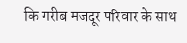कि गरीब मजदूर परिवार के साथ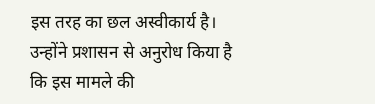इस तरह का छल अस्वीकार्य है। उन्होंने प्रशासन से अनुरोध किया है कि इस मामले की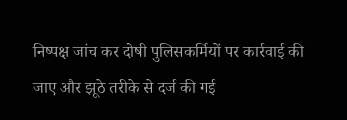निष्पक्ष जांच कर दोषी पुलिसकर्मियों पर कार्रवाई की जाए और झूठे तरीके से दर्ज की गई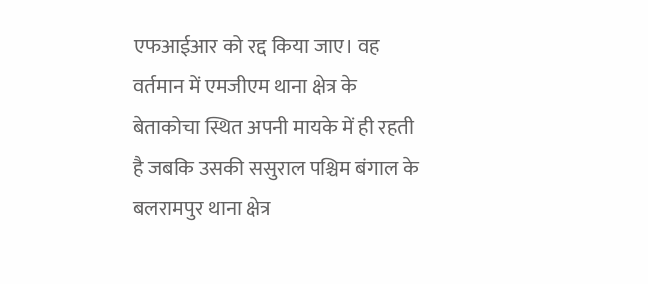एफआईआर को रद्द किया जाए। वह वर्तमान में एमजीएम थाना क्षेत्र के बेताकोचा स्थित अपनी मायके में ही रहती है जबकि उसकी ससुराल पश्चिम बंगाल के बलरामपुर थाना क्षेत्र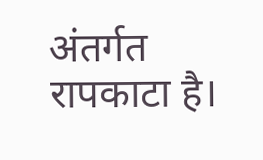अंतर्गत रापकाटा है।